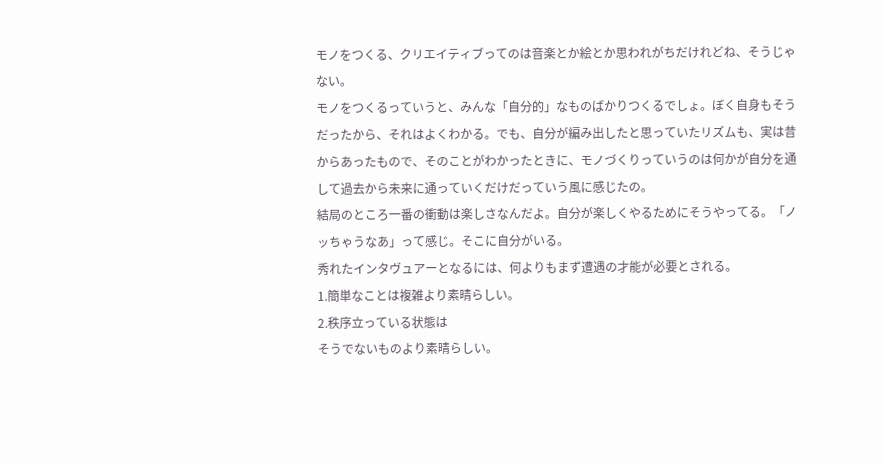モノをつくる、クリエイティブってのは音楽とか絵とか思われがちだけれどね、そうじゃない。
モノをつくるっていうと、みんな「自分的」なものばかりつくるでしょ。ぼく自身もそうだったから、それはよくわかる。でも、自分が編み出したと思っていたリズムも、実は昔からあったもので、そのことがわかったときに、モノづくりっていうのは何かが自分を通して過去から未来に通っていくだけだっていう風に感じたの。
結局のところ一番の衝動は楽しさなんだよ。自分が楽しくやるためにそうやってる。「ノッちゃうなあ」って感じ。そこに自分がいる。
秀れたインタヴュアーとなるには、何よりもまず遭遇の才能が必要とされる。
1.簡単なことは複雑より素晴らしい。
2.秩序立っている状態は
そうでないものより素晴らしい。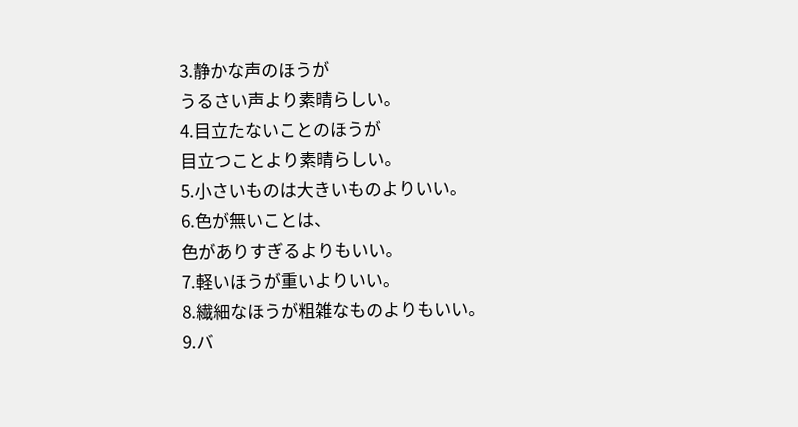3.静かな声のほうが
うるさい声より素晴らしい。
4.目立たないことのほうが
目立つことより素晴らしい。
5.小さいものは大きいものよりいい。
6.色が無いことは、
色がありすぎるよりもいい。
7.軽いほうが重いよりいい。
8.繊細なほうが粗雑なものよりもいい。
9.バ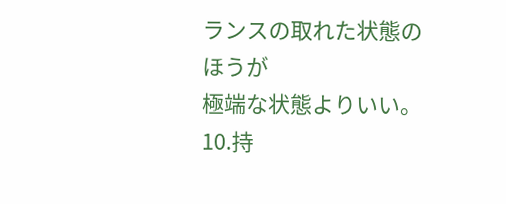ランスの取れた状態のほうが
極端な状態よりいい。
10.持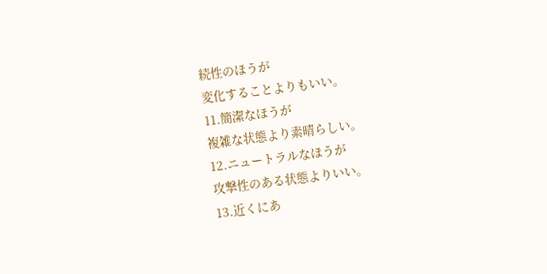続性のほうが
変化することよりもいい。
11.簡潔なほうが
複雑な状態より素晴らしい。
12.ニュートラルなほうが
攻撃性のある状態よりいい。
13.近くにあ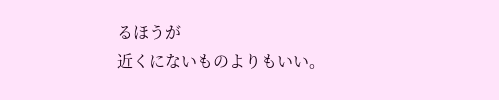るほうが
近くにないものよりもいい。